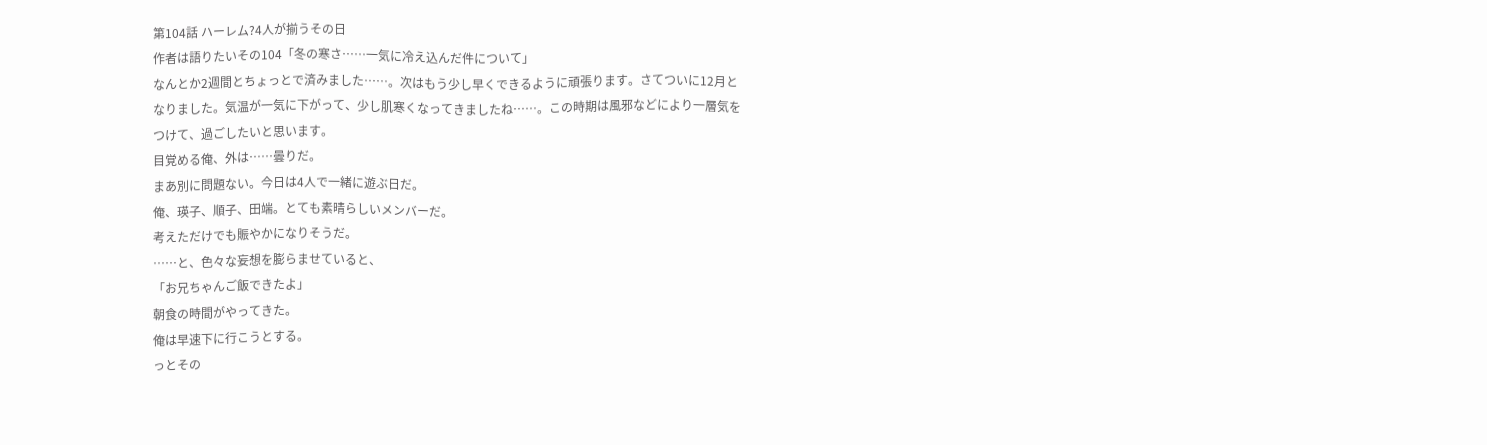第104話 ハーレム?4人が揃うその日
作者は語りたいその104「冬の寒さ……一気に冷え込んだ件について」
なんとか2週間とちょっとで済みました……。次はもう少し早くできるように頑張ります。さてついに12月となりました。気温が一気に下がって、少し肌寒くなってきましたね……。この時期は風邪などにより一層気をつけて、過ごしたいと思います。
目覚める俺、外は……曇りだ。
まあ別に問題ない。今日は4人で一緒に遊ぶ日だ。
俺、瑛子、順子、田端。とても素晴らしいメンバーだ。
考えただけでも賑やかになりそうだ。
……と、色々な妄想を膨らませていると、
「お兄ちゃんご飯できたよ」
朝食の時間がやってきた。
俺は早速下に行こうとする。
っとその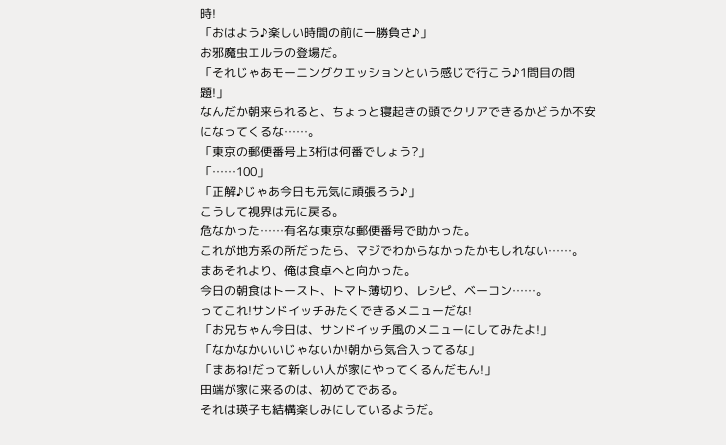時!
「おはよう♪楽しい時間の前に一勝負さ♪」
お邪魔虫エルラの登場だ。
「それじゃあモーニングクエッションという感じで行こう♪1問目の問題!」
なんだか朝来られると、ちょっと寝起きの頭でクリアできるかどうか不安になってくるな……。
「東京の郵便番号上3桁は何番でしょう?」
「……100」
「正解♪じゃあ今日も元気に頑張ろう♪」
こうして視界は元に戻る。
危なかった……有名な東京な郵便番号で助かった。
これが地方系の所だったら、マジでわからなかったかもしれない……。
まあそれより、俺は食卓へと向かった。
今日の朝食はトースト、トマト薄切り、レシピ、ベーコン……。
ってこれ!サンドイッチみたくできるメニューだな!
「お兄ちゃん今日は、サンドイッチ風のメニューにしてみたよ!」
「なかなかいいじゃないか!朝から気合入ってるな」
「まあね!だって新しい人が家にやってくるんだもん!」
田端が家に来るのは、初めてである。
それは瑛子も結構楽しみにしているようだ。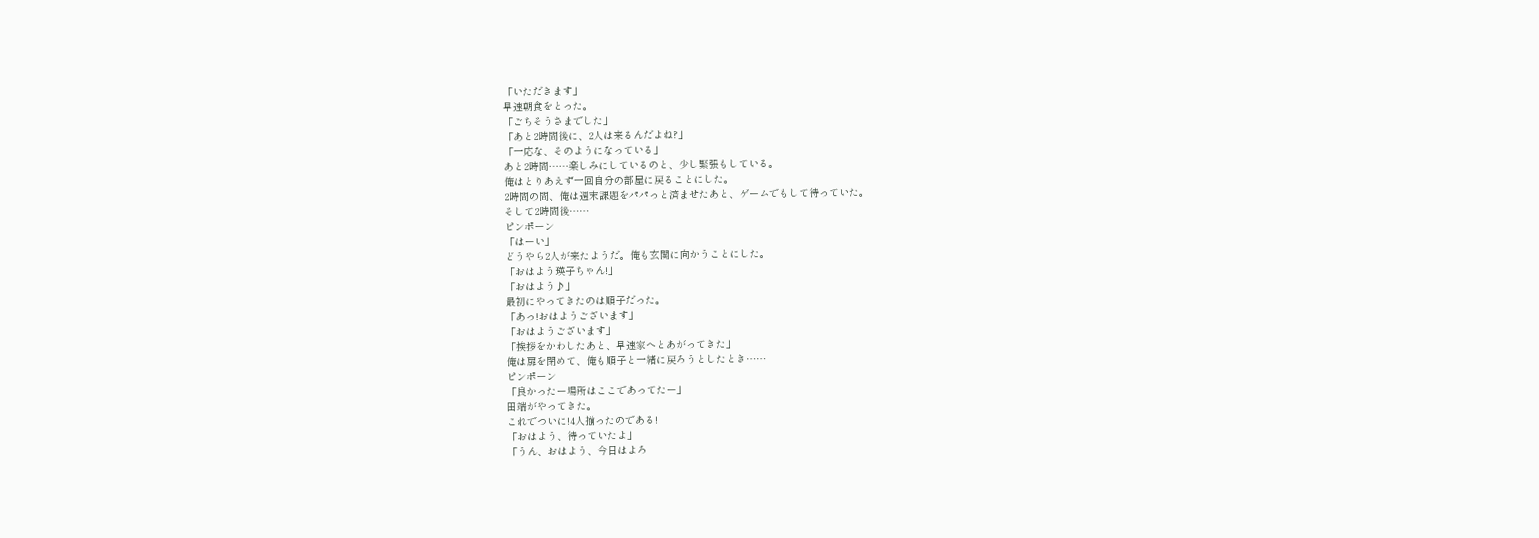「いただきます」
早速朝食をとった。
「ごちそうさまでした」
「あと2時間後に、2人は来るんだよね?」
「一応な、そのようになっている」
あと2時間……楽しみにしているのと、少し緊張もしている。
俺はとりあえず一回自分の部屋に戻ることにした。
2時間の間、俺は週末課題をパパっと済ませたあと、ゲームでもして待っていた。
そして2時間後……
ピンポーン
「はーい」
どうやら2人が来たようだ。俺も玄関に向かうことにした。
「おはよう瑛子ちゃん!」
「おはよう♪」
最初にやってきたのは順子だった。
「あっ!おはようございます」
「おはようございます」
「挨拶をかわしたあと、早速家へとあがってきた」
俺は扉を閉めて、俺も順子と一緒に戻ろうとしたとき……
ピンポーン
「良かったー場所はここであってたー」
田端がやってきた。
これでついに!4人揃ったのである!
「おはよう、待っていたよ」
「うん、おはよう、今日はよろ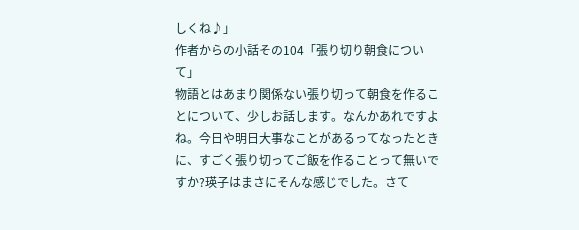しくね♪」
作者からの小話その104「張り切り朝食について」
物語とはあまり関係ない張り切って朝食を作ることについて、少しお話します。なんかあれですよね。今日や明日大事なことがあるってなったときに、すごく張り切ってご飯を作ることって無いですか?瑛子はまさにそんな感じでした。さて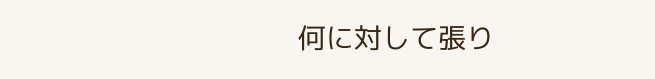何に対して張り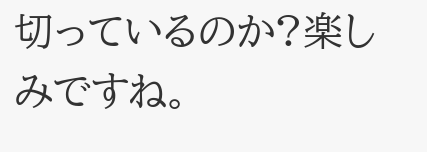切っているのか?楽しみですね。